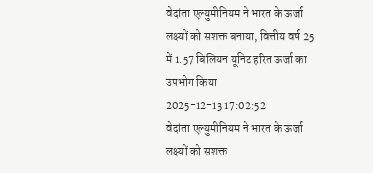वेदांता एल्युमीनियम ने भारत के ऊर्जा लक्ष्यों को सशक्त बनाया, वित्तीय वर्ष 25 में 1.57 बिलियन यूनिट हरित ऊर्जा का उपभोग किया
2025-12-13 17:02:52
वेदांता एल्युमीनियम ने भारत के ऊर्जा लक्ष्यों को सशक्त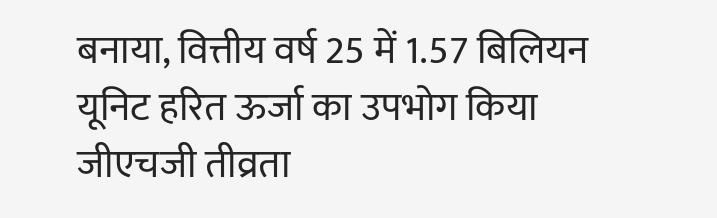बनाया, वित्तीय वर्ष 25 में 1.57 बिलियन यूनिट हरित ऊर्जा का उपभोग किया
जीएचजी तीव्रता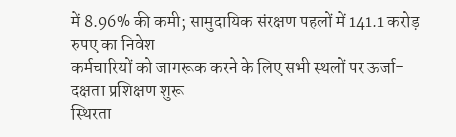में 8.96% की कमी; सामुदायिक संरक्षण पहलों में 141.1 करोड़ रुपए का निवेश
कर्मचारियों को जागरूक करने के लिए सभी स्थलों पर ऊर्जा-दक्षता प्रशिक्षण शुरू
स्थिरता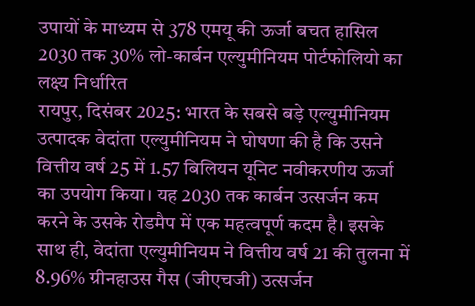उपायों के माध्यम से 378 एमयू की ऊर्जा बचत हासिल
2030 तक 30% लो-कार्बन एल्युमीनियम पोर्टफोलियो का लक्ष्य निर्धारित
रायपुर, दिसंबर 2025: भारत के सबसे बड़े एल्युमीनियम उत्पादक वेदांता एल्युमीनियम ने घोषणा की है कि उसने वित्तीय वर्ष 25 में 1.57 बिलियन यूनिट नवीकरणीय ऊर्जा का उपयोग किया। यह 2030 तक कार्बन उत्सर्जन कम करने के उसके रोडमैप में एक महत्वपूर्ण कदम है। इसके साथ ही, वेदांता एल्युमीनियम ने वित्तीय वर्ष 21 की तुलना में 8.96% ग्रीनहाउस गैस (जीएचजी) उत्सर्जन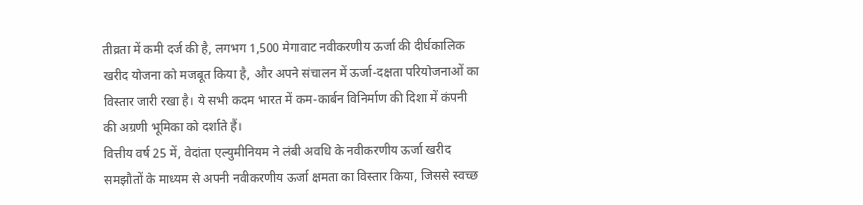तीव्रता में कमी दर्ज की है, लगभग 1,500 मेगावाट नवीकरणीय ऊर्जा की दीर्घकालिक खरीद योजना को मजबूत किया है, और अपने संचालन में ऊर्जा-दक्षता परियोजनाओं का विस्तार जारी रखा है। ये सभी कदम भारत में कम-कार्बन विनिर्माण की दिशा में कंपनी की अग्रणी भूमिका को दर्शाते हैं।
वित्तीय वर्ष 25 में, वेदांता एल्युमीनियम ने लंबी अवधि के नवीकरणीय ऊर्जा खरीद समझौतों के माध्यम से अपनी नवीकरणीय ऊर्जा क्षमता का विस्तार किया, जिससे स्वच्छ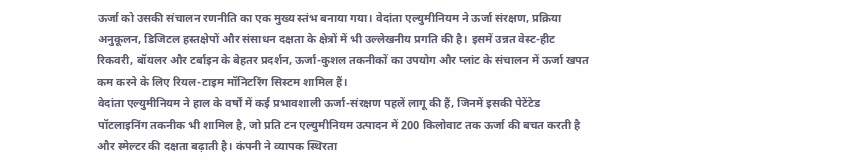ऊर्जा को उसकी संचालन रणनीति का एक मुख्य स्तंभ बनाया गया। वेदांता एल्युमीनियम ने ऊर्जा संरक्षण, प्रक्रिया अनुकूलन, डिजिटल हस्तक्षेपों और संसाधन दक्षता के क्षेत्रों में भी उल्लेखनीय प्रगति की है। इसमें उन्नत वेस्ट-हीट रिकवरी, बॉयलर और टर्बाइन के बेहतर प्रदर्शन, ऊर्जा-कुशल तकनीकों का उपयोग और प्लांट के संचालन में ऊर्जा खपत कम करने के लिए रियल-टाइम मॉनिटरिंग सिस्टम शामिल हैं।
वेदांता एल्युमीनियम ने हाल के वर्षों में कई प्रभावशाली ऊर्जा-संरक्षण पहलें लागू की हैं, जिनमें इसकी पेटेंटेड पॉटलाइनिंग तकनीक भी शामिल है, जो प्रति टन एल्युमीनियम उत्पादन में 200 किलोवाट तक ऊर्जा की बचत करती है और स्मेल्टर की दक्षता बढ़ाती है। कंपनी ने व्यापक स्थिरता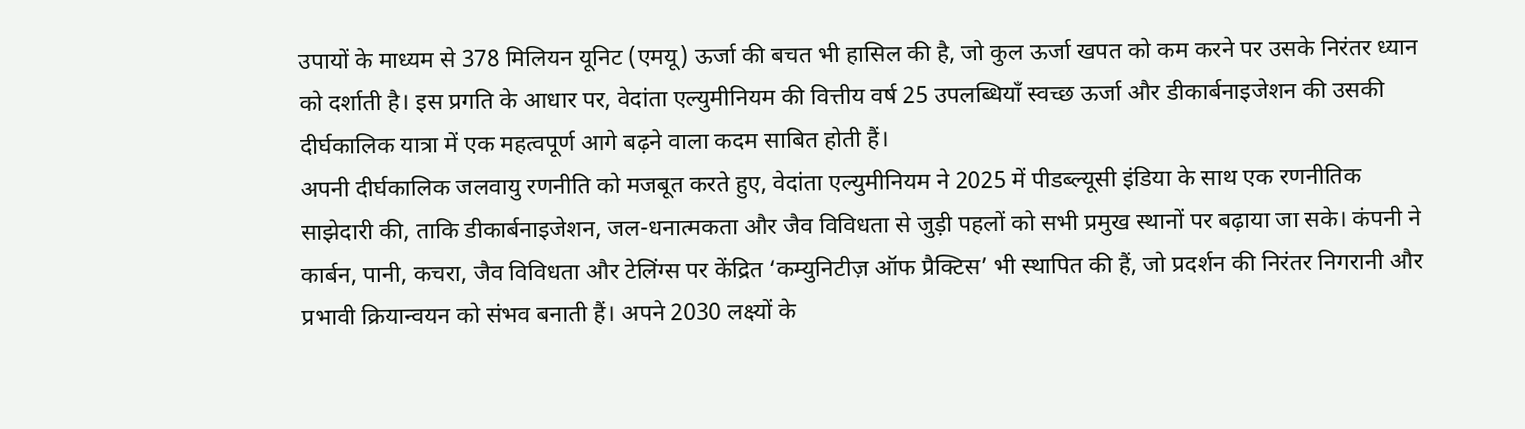उपायों के माध्यम से 378 मिलियन यूनिट (एमयू) ऊर्जा की बचत भी हासिल की है, जो कुल ऊर्जा खपत को कम करने पर उसके निरंतर ध्यान को दर्शाती है। इस प्रगति के आधार पर, वेदांता एल्युमीनियम की वित्तीय वर्ष 25 उपलब्धियाँ स्वच्छ ऊर्जा और डीकार्बनाइजेशन की उसकी दीर्घकालिक यात्रा में एक महत्वपूर्ण आगे बढ़ने वाला कदम साबित होती हैं।
अपनी दीर्घकालिक जलवायु रणनीति को मजबूत करते हुए, वेदांता एल्युमीनियम ने 2025 में पीडब्ल्यूसी इंडिया के साथ एक रणनीतिक साझेदारी की, ताकि डीकार्बनाइजेशन, जल-धनात्मकता और जैव विविधता से जुड़ी पहलों को सभी प्रमुख स्थानों पर बढ़ाया जा सके। कंपनी ने कार्बन, पानी, कचरा, जैव विविधता और टेलिंग्स पर केंद्रित ‘कम्युनिटीज़ ऑफ प्रैक्टिस’ भी स्थापित की हैं, जो प्रदर्शन की निरंतर निगरानी और प्रभावी क्रियान्वयन को संभव बनाती हैं। अपने 2030 लक्ष्यों के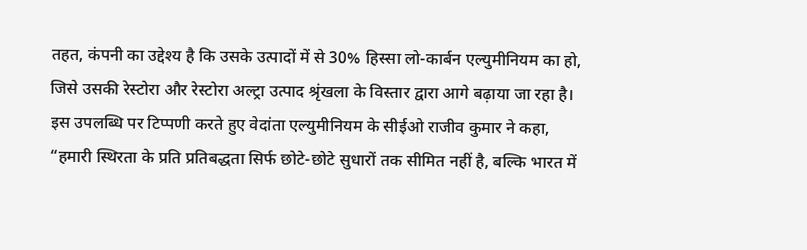तहत, कंपनी का उद्देश्य है कि उसके उत्पादों में से 30% हिस्सा लो-कार्बन एल्युमीनियम का हो, जिसे उसकी रेस्टोरा और रेस्टोरा अल्ट्रा उत्पाद श्रृंखला के विस्तार द्वारा आगे बढ़ाया जा रहा है।
इस उपलब्धि पर टिप्पणी करते हुए वेदांता एल्युमीनियम के सीईओ राजीव कुमार ने कहा, “हमारी स्थिरता के प्रति प्रतिबद्धता सिर्फ छोटे-छोटे सुधारों तक सीमित नहीं है, बल्कि भारत में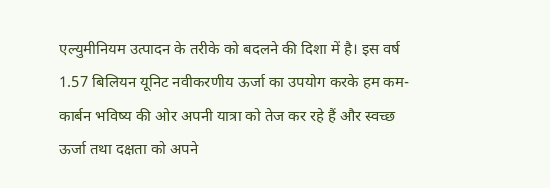एल्युमीनियम उत्पादन के तरीके को बदलने की दिशा में है। इस वर्ष 1.57 बिलियन यूनिट नवीकरणीय ऊर्जा का उपयोग करके हम कम-कार्बन भविष्य की ओर अपनी यात्रा को तेज कर रहे हैं और स्वच्छ ऊर्जा तथा दक्षता को अपने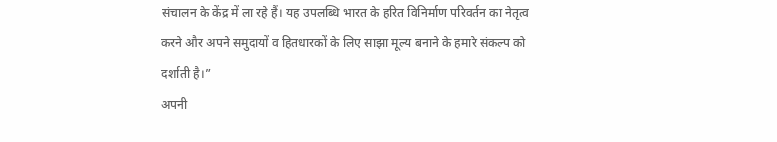संचालन के केंद्र में ला रहे हैं। यह उपलब्धि भारत के हरित विनिर्माण परिवर्तन का नेतृत्व करने और अपने समुदायों व हितधारकों के लिए साझा मूल्य बनाने के हमारे संकल्प को दर्शाती है।”
अपनी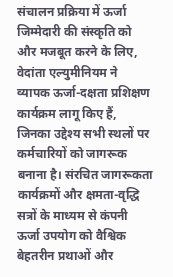संचालन प्रक्रिया में ऊर्जा जिम्मेदारी की संस्कृति को और मजबूत करने के लिए, वेदांता एल्युमीनियम ने व्यापक ऊर्जा-दक्षता प्रशिक्षण कार्यक्रम लागू किए हैं, जिनका उद्देश्य सभी स्थलों पर कर्मचारियों को जागरूक बनाना है। संरचित जागरूकता कार्यक्रमों और क्षमता-वृद्धि सत्रों के माध्यम से कंपनी ऊर्जा उपयोग को वैश्विक बेहतरीन प्रथाओं और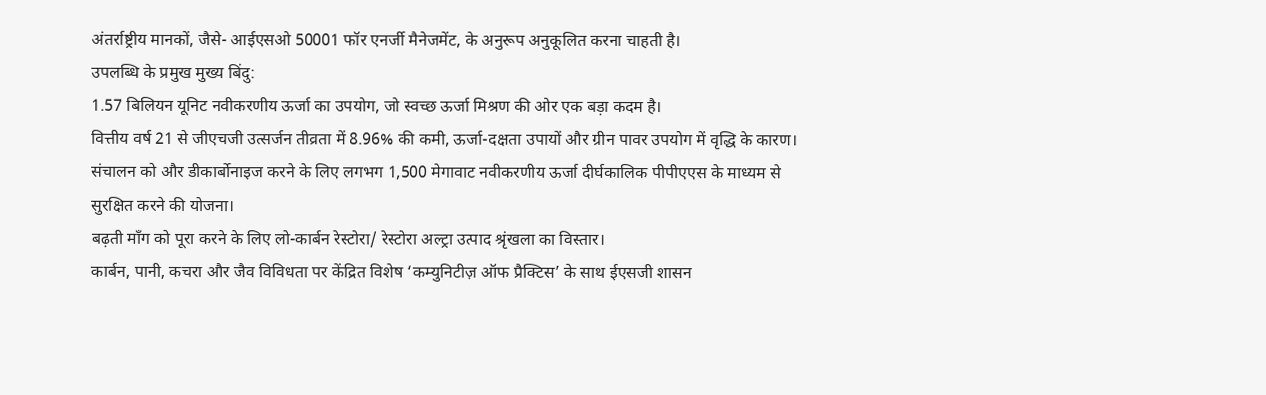अंतर्राष्ट्रीय मानकों, जैसे- आईएसओ 50001 फॉर एनर्जी मैनेजमेंट, के अनुरूप अनुकूलित करना चाहती है।
उपलब्धि के प्रमुख मुख्य बिंदु:
1.57 बिलियन यूनिट नवीकरणीय ऊर्जा का उपयोग, जो स्वच्छ ऊर्जा मिश्रण की ओर एक बड़ा कदम है।
वित्तीय वर्ष 21 से जीएचजी उत्सर्जन तीव्रता में 8.96% की कमी, ऊर्जा-दक्षता उपायों और ग्रीन पावर उपयोग में वृद्धि के कारण।
संचालन को और डीकार्बोनाइज करने के लिए लगभग 1,500 मेगावाट नवीकरणीय ऊर्जा दीर्घकालिक पीपीएएस के माध्यम से सुरक्षित करने की योजना।
बढ़ती माँग को पूरा करने के लिए लो-कार्बन रेस्टोरा/ रेस्टोरा अल्ट्रा उत्पाद श्रृंखला का विस्तार।
कार्बन, पानी, कचरा और जैव विविधता पर केंद्रित विशेष ‘कम्युनिटीज़ ऑफ प्रैक्टिस’ के साथ ईएसजी शासन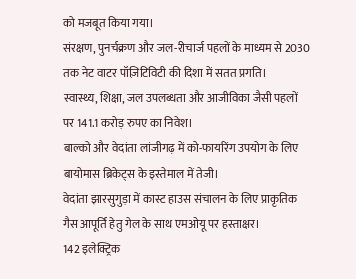को मजबूत किया गया।
संरक्षण, पुनर्चक्रण और जल-रीचार्ज पहलों के माध्यम से 2030 तक नेट वाटर पॉज़िटिविटी की दिशा में सतत प्रगति।
स्वास्थ्य, शिक्षा, जल उपलब्धता और आजीविका जैसी पहलों पर 141.1 करोड़ रुपए का निवेश।
बाल्को और वेदांता लांजीगढ़ में को-फायरिंग उपयोग के लिए बायोमास ब्रिकेट्स के इस्तेमाल में तेजी।
वेदांता झारसुगुड़ा में कास्ट हाउस संचालन के लिए प्राकृतिक गैस आपूर्ति हेतु गेल के साथ एमओयू पर हस्ताक्षर।
142 इलेक्ट्रिक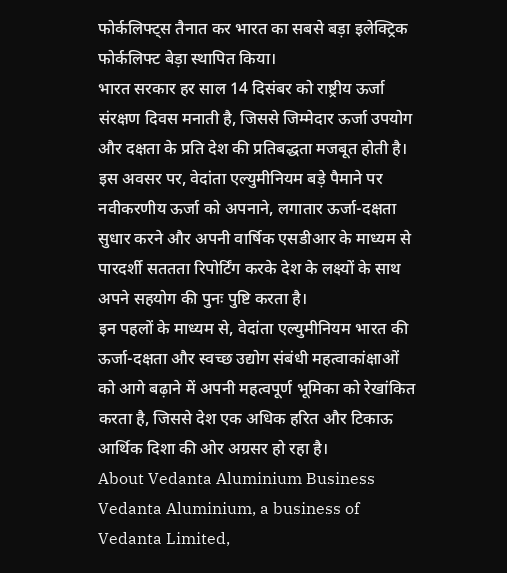फोर्कलिफ्ट्स तैनात कर भारत का सबसे बड़ा इलेक्ट्रिक फोर्कलिफ्ट बेड़ा स्थापित किया।
भारत सरकार हर साल 14 दिसंबर को राष्ट्रीय ऊर्जा संरक्षण दिवस मनाती है, जिससे जिम्मेदार ऊर्जा उपयोग और दक्षता के प्रति देश की प्रतिबद्धता मजबूत होती है। इस अवसर पर, वेदांता एल्युमीनियम बड़े पैमाने पर नवीकरणीय ऊर्जा को अपनाने, लगातार ऊर्जा-दक्षता सुधार करने और अपनी वार्षिक एसडीआर के माध्यम से पारदर्शी सततता रिपोर्टिंग करके देश के लक्ष्यों के साथ अपने सहयोग की पुनः पुष्टि करता है।
इन पहलों के माध्यम से, वेदांता एल्युमीनियम भारत की ऊर्जा-दक्षता और स्वच्छ उद्योग संबंधी महत्वाकांक्षाओं को आगे बढ़ाने में अपनी महत्वपूर्ण भूमिका को रेखांकित करता है, जिससे देश एक अधिक हरित और टिकाऊ आर्थिक दिशा की ओर अग्रसर हो रहा है।
About Vedanta Aluminium Business
Vedanta Aluminium, a business of Vedanta Limited,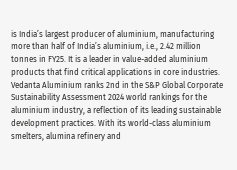is India’s largest producer of aluminium, manufacturing more than half of India’s aluminium, i.e., 2.42 million tonnes in FY25. It is a leader in value-added aluminium products that find critical applications in core industries. Vedanta Aluminium ranks 2nd in the S&P Global Corporate Sustainability Assessment 2024 world rankings for the aluminium industry, a reflection of its leading sustainable development practices. With its world-class aluminium smelters, alumina refinery and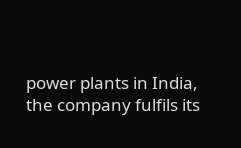power plants in India, the company fulfils its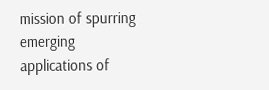mission of spurring emerging applications of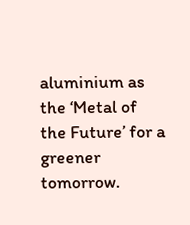aluminium as the ‘Metal of the Future’ for a greener tomorrow.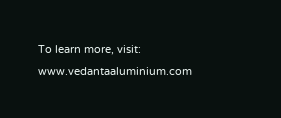To learn more, visit: www.vedantaaluminium.com